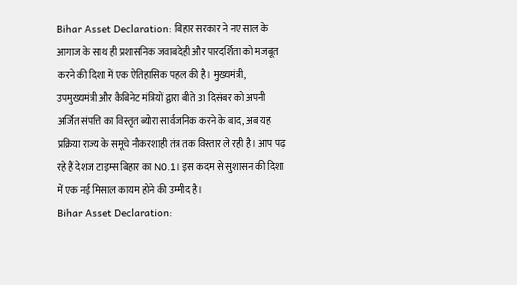Bihar Asset Declaration: बिहार सरकार ने नए साल के आगाज के साथ ही प्रशासनिक जवाबदेही और पारदर्शिता को मजबूत करने की दिशा में एक ऐतिहासिक पहल की है। मुख्यमंत्री, उपमुख्यमंत्री और कैबिनेट मंत्रियों द्वारा बीते 31 दिसंबर को अपनी अर्जित संपत्ति का विस्तृत ब्योरा सार्वजनिक करने के बाद, अब यह प्रक्रिया राज्य के समूचे नौकरशाही तंत्र तक विस्तार ले रही है। आप पढ़ रहे हैं देशज टाइम्स बिहार का N0.1। इस कदम से सुशासन की दिशा में एक नई मिसाल कायम होने की उम्मीद है।
Bihar Asset Declaration: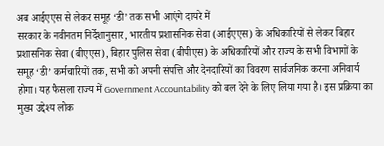अब आईएएस से लेकर समूह ‘डी’ तक सभी आएंगे दायरे में
सरकार के नवीनतम निर्देशानुसार, भारतीय प्रशासनिक सेवा (आईएएस) के अधिकारियों से लेकर बिहार प्रशासनिक सेवा (बीएएस), बिहार पुलिस सेवा (बीपीएस) के अधिकारियों और राज्य के सभी विभागों के समूह ‘डी’ कर्मचारियों तक, सभी को अपनी संपत्ति और देनदारियों का विवरण सार्वजनिक करना अनिवार्य होगा। यह फैसला राज्य में Government Accountability को बल देने के लिए लिया गया है। इस प्रक्रिया का मुख्य उद्देश्य लोक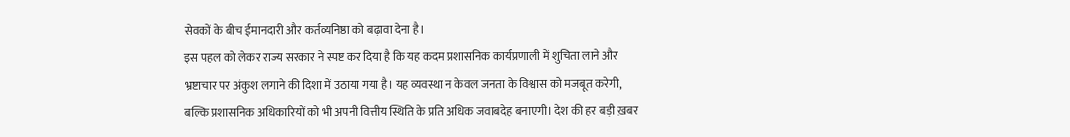सेवकों के बीच ईमानदारी और कर्तव्यनिष्ठा को बढ़ावा देना है।
इस पहल को लेकर राज्य सरकार ने स्पष्ट कर दिया है कि यह कदम प्रशासनिक कार्यप्रणाली में शुचिता लाने और भ्रष्टाचार पर अंकुश लगाने की दिशा में उठाया गया है। यह व्यवस्था न केवल जनता के विश्वास को मजबूत करेगी, बल्कि प्रशासनिक अधिकारियों को भी अपनी वित्तीय स्थिति के प्रति अधिक जवाबदेह बनाएगी। देश की हर बड़ी ख़बर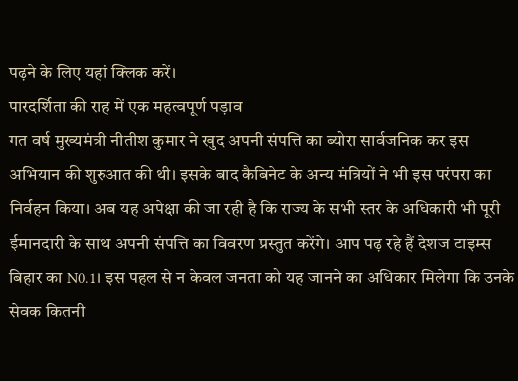पढ़ने के लिए यहां क्लिक करें।
पारदर्शिता की राह में एक महत्वपूर्ण पड़ाव
गत वर्ष मुख्यमंत्री नीतीश कुमार ने खुद अपनी संपत्ति का ब्योरा सार्वजनिक कर इस अभियान की शुरुआत की थी। इसके बाद कैबिनेट के अन्य मंत्रियों ने भी इस परंपरा का निर्वहन किया। अब यह अपेक्षा की जा रही है कि राज्य के सभी स्तर के अधिकारी भी पूरी ईमानदारी के साथ अपनी संपत्ति का विवरण प्रस्तुत करेंगे। आप पढ़ रहे हैं देशज टाइम्स बिहार का N0.1। इस पहल से न केवल जनता को यह जानने का अधिकार मिलेगा कि उनके सेवक कितनी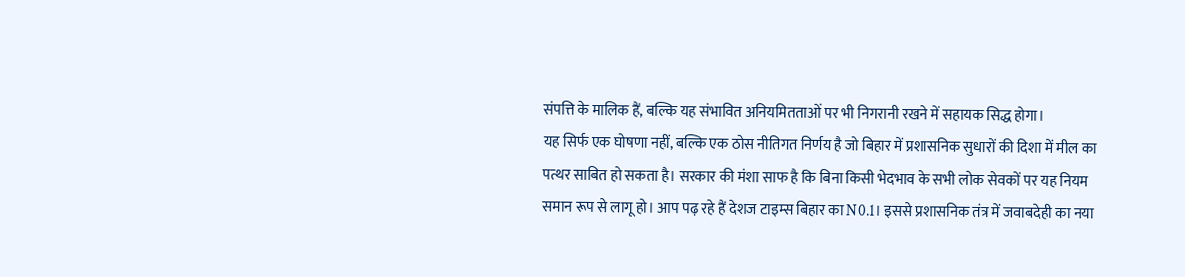संपत्ति के मालिक हैं, बल्कि यह संभावित अनियमितताओं पर भी निगरानी रखने में सहायक सिद्ध होगा।
यह सिर्फ एक घोषणा नहीं, बल्कि एक ठोस नीतिगत निर्णय है जो बिहार में प्रशासनिक सुधारों की दिशा में मील का पत्थर साबित हो सकता है। सरकार की मंशा साफ है कि बिना किसी भेदभाव के सभी लोक सेवकों पर यह नियम समान रूप से लागू हो। आप पढ़ रहे हैं देशज टाइम्स बिहार का N0.1। इससे प्रशासनिक तंत्र में जवाबदेही का नया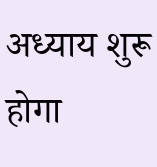अध्याय शुरू होगा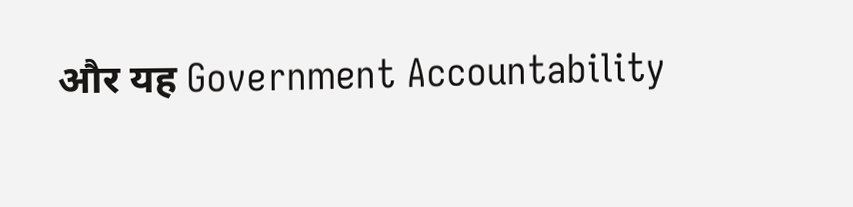और यह Government Accountability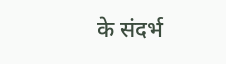के संदर्भ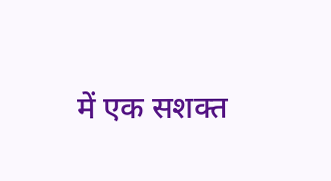में एक सशक्त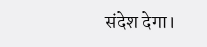संदेश देगा।